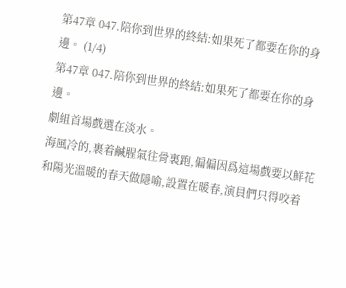第47章 047.陪你到世界的終結:如果死了都要在你的身邊。 (1/4)
第47章 047.陪你到世界的終結:如果死了都要在你的身邊。
劇組首場戲選在淡水。
海風冷的,裹着鹹腥氣往骨裏跑,偏偏因爲這場戲要以鮮花和陽光溫暖的春天做隱喻,設置在暖春,演員們只得咬着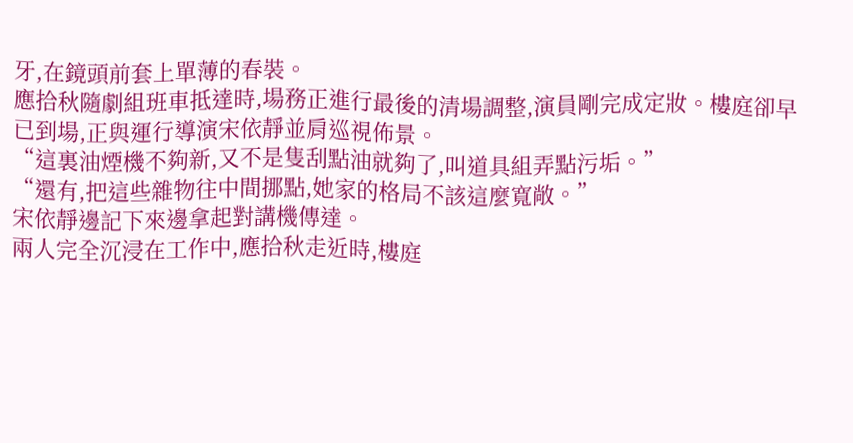牙,在鏡頭前套上單薄的春裝。
應拾秋隨劇組班車抵達時,場務正進行最後的清場調整,演員剛完成定妝。樓庭卻早已到場,正與運行導演宋依靜並肩巡視佈景。
“這裏油煙機不夠新,又不是隻刮點油就夠了,叫道具組弄點污垢。”
“還有,把這些雜物往中間挪點,她家的格局不該這麼寬敞。”
宋依靜邊記下來邊拿起對講機傳達。
兩人完全沉浸在工作中,應拾秋走近時,樓庭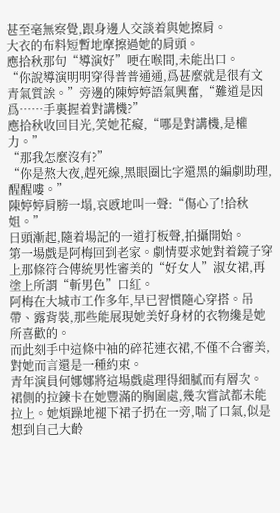甚至毫無察覺,跟身邊人交談着與她擦肩。
大衣的布料短暫地摩擦過她的肩頭。
應拾秋那句“導演好”哽在喉間,未能出口。
“你說導演明明穿得普普通通,爲甚麼就是很有文青氣質誒。”旁邊的陳婷婷語氣興奮,“難道是因爲……手裏握着對講機?”
應拾秋收回目光,笑她花癡,“哪是對講機,是權力。”
“那我怎麼沒有?”
“你是熬大夜,趕死線,黑眼圈比字還黑的編劇助理,醒醒嘍。”
陳婷婷肩膀一塌,哀慼地叫一聲:“傷心了!拾秋姐。”
日頭漸起,隨着場記的一道打板聲,拍攝開始。
第一場戲是阿梅回到老家。劇情要求她對着鏡子穿上那條符合傳統男性審美的“好女人”淑女裙,再塗上所謂“斬男色”口紅。
阿梅在大城市工作多年,早已習慣隨心穿搭。吊帶、露背裝,那些能展現她美好身材的衣物纔是她所喜歡的。
而此刻手中這條中袖的碎花連衣裙,不僅不合審美,對她而言還是一種約束。
青年演員何娜娜將這場戲處理得細膩而有層次。
裙側的拉鍊卡在她豐滿的胸圍處,幾次嘗試都未能拉上。她煩躁地褪下裙子扔在一旁,喘了口氣,似是想到自己大齡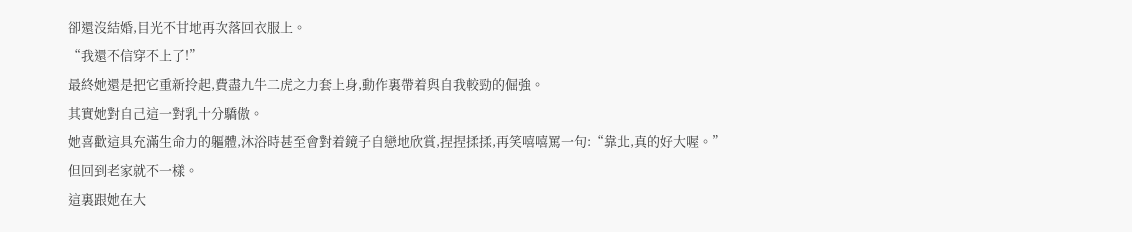卻還沒結婚,目光不甘地再次落回衣服上。
“我還不信穿不上了!”
最終她還是把它重新拎起,費盡九牛二虎之力套上身,動作裏帶着與自我較勁的倔強。
其實她對自己這一對乳十分驕傲。
她喜歡這具充滿生命力的軀體,沐浴時甚至會對着鏡子自戀地欣賞,捏捏揉揉,再笑嘻嘻罵一句:“靠北,真的好大喔。”
但回到老家就不一樣。
這裏跟她在大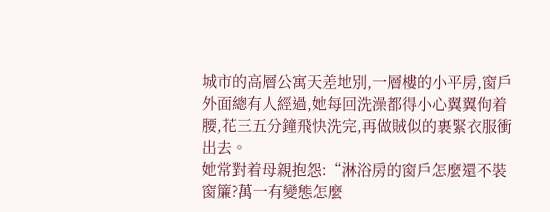城市的高層公寓天差地別,一層樓的小平房,窗戶外面總有人經過,她每回洗澡都得小心翼翼佝着腰,花三五分鐘飛快洗完,再做賊似的裹緊衣服衝出去。
她常對着母親抱怨:“淋浴房的窗戶怎麼還不裝窗簾?萬一有變態怎麼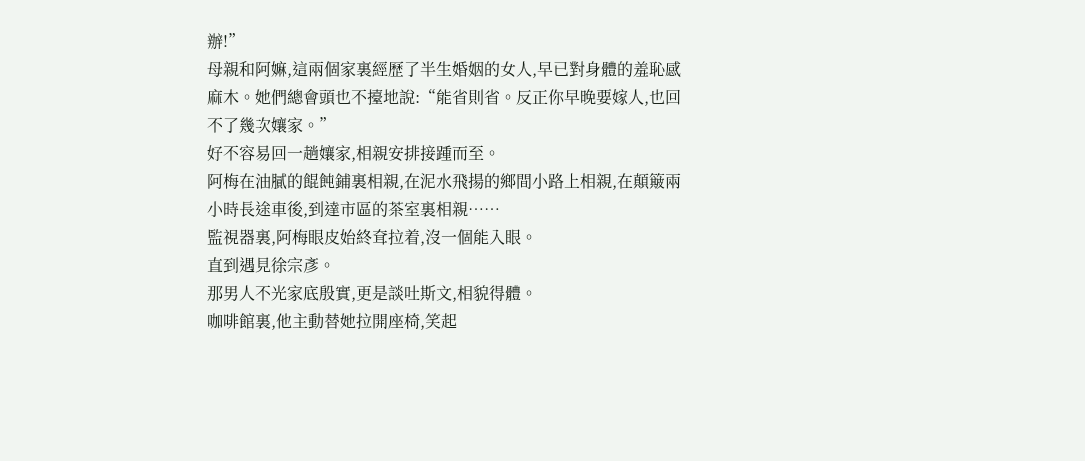辦!”
母親和阿嫲,這兩個家裏經歷了半生婚姻的女人,早已對身體的羞恥感麻木。她們總會頭也不擡地說:“能省則省。反正你早晚要嫁人,也回不了幾次孃家。”
好不容易回一趟孃家,相親安排接踵而至。
阿梅在油膩的餛飩鋪裏相親,在泥水飛揚的鄉間小路上相親,在顛簸兩小時長途車後,到達市區的茶室裏相親……
監視器裏,阿梅眼皮始終耷拉着,沒一個能入眼。
直到遇見徐宗彥。
那男人不光家底殷實,更是談吐斯文,相貌得體。
咖啡館裏,他主動替她拉開座椅,笑起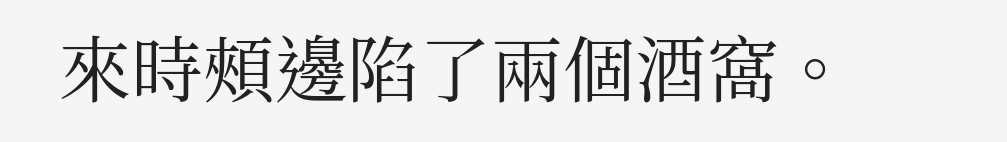來時頰邊陷了兩個酒窩。